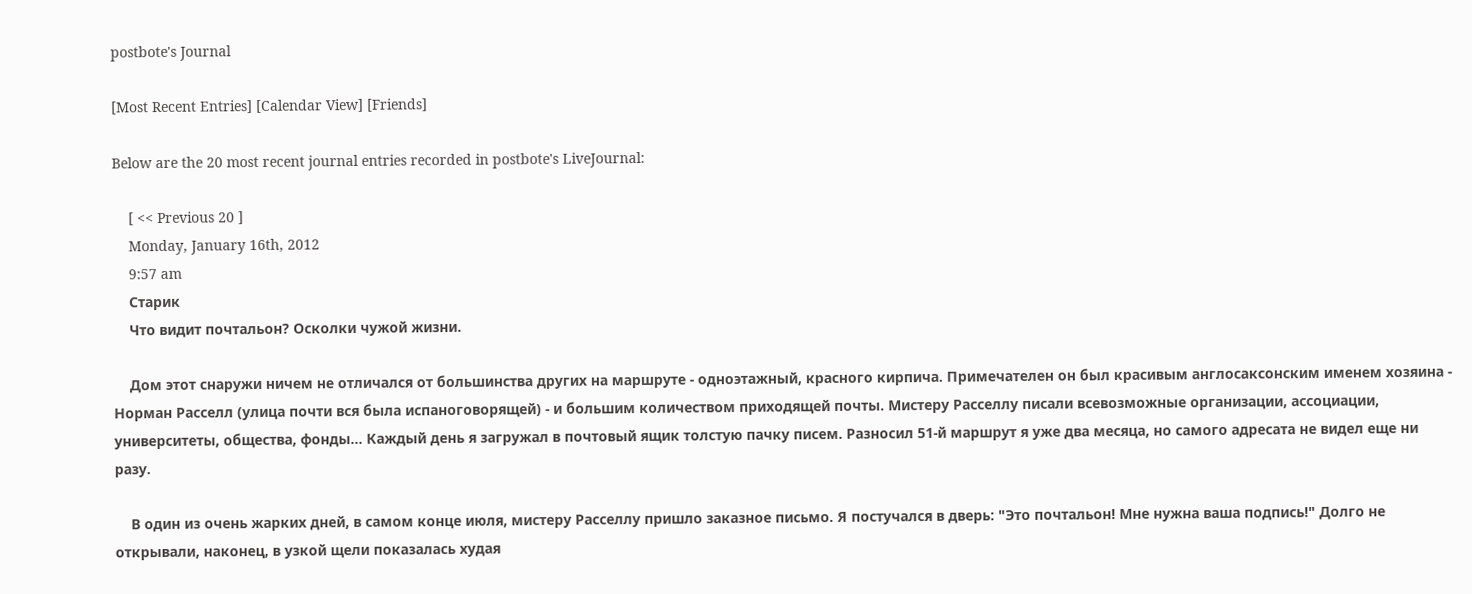postbote's Journal

[Most Recent Entries] [Calendar View] [Friends]

Below are the 20 most recent journal entries recorded in postbote's LiveJournal:

    [ << Previous 20 ]
    Monday, January 16th, 2012
    9:57 am
    Старик
    Что видит почтальон? Осколки чужой жизни.

    Дом этот снаружи ничем не отличался от большинства других на маршруте - одноэтажный, красного кирпича. Примечателен он был красивым англосаксонским именем хозяина - Норман Расселл (улица почти вся была испаноговорящей) - и большим количеством приходящей почты. Мистеру Расселлу писали всевозможные организации, ассоциации, университеты, общества, фонды... Каждый день я загружал в почтовый ящик толстую пачку писем. Разносил 51-й маршрут я уже два месяца, но самого адресата не видел еще ни разу.

    В один из очень жарких дней, в самом конце июля, мистеру Расселлу пришло заказное письмо. Я постучался в дверь: "Это почтальон! Мне нужна ваша подпись!" Долго не открывали, наконец, в узкой щели показалась худая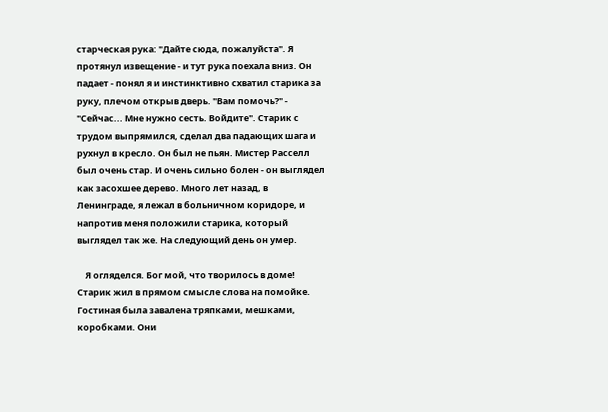старческая рука: "Дайте сюда, пожалуйста". Я протянул извещение - и тут рука поехала вниз. Он падает - понял я и инстинктивно схватил старика за руку, плечом открыв дверь. "Вам помочь?" - "Сейчас... Мне нужно сесть. Войдите". Старик с трудом выпрямился, сделал два падающих шага и рухнул в кресло. Он был не пьян. Мистер Расселл был очень стар. И очень сильно болен - он выглядел как засохшее дерево. Много лет назад, в Ленинграде, я лежал в больничном коридоре, и напротив меня положили старика, который выглядел так же. На следующий день он умер.

    Я огляделся. Бог мой, что творилось в доме! Старик жил в прямом смысле слова на помойке. Гостиная была завалена тряпками, мешками, коробками. Они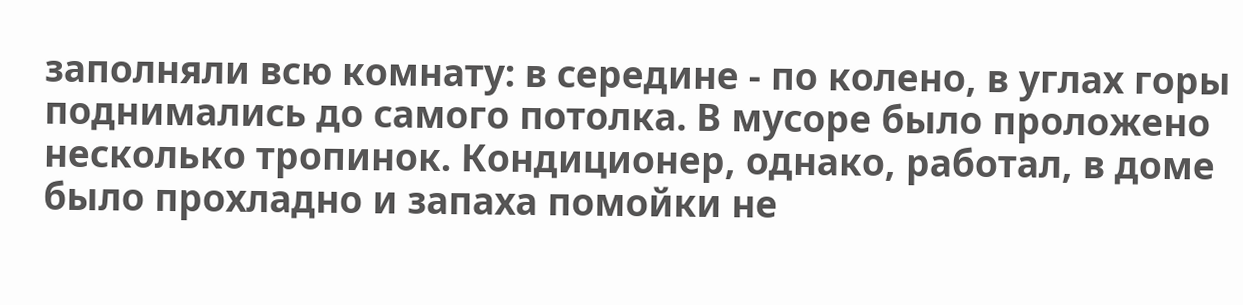заполняли всю комнату: в середине - по колено, в углах горы поднимались до самого потолка. В мусоре было проложено несколько тропинок. Кондиционер, однако, работал, в доме было прохладно и запаха помойки не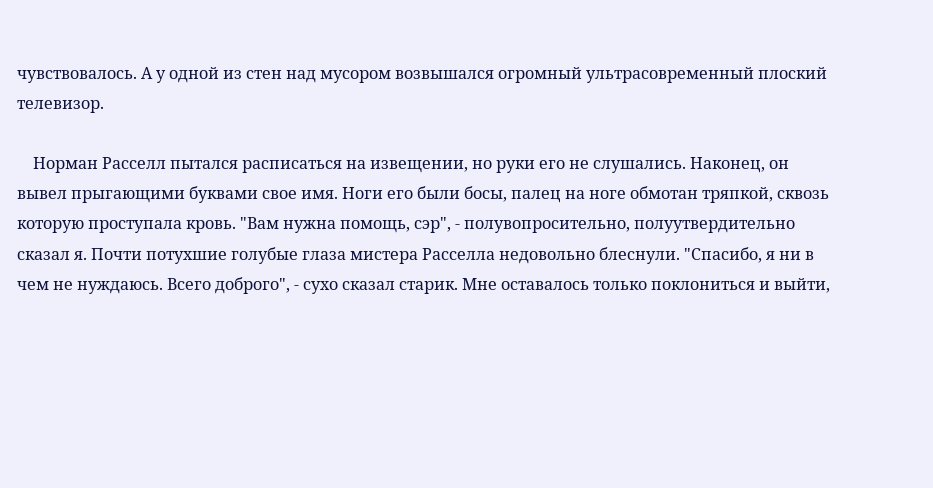чувствовалось. А у одной из стен над мусором возвышался огромный ультрасовременный плоский телевизор.

    Норман Расселл пытался расписаться на извещении, но руки его не слушались. Наконец, он вывел прыгающими буквами свое имя. Ноги его были босы, палец на ноге обмотан тряпкой, сквозь которую проступала кровь. "Вам нужна помощь, сэр", - полувопросительно, полуутвердительно сказал я. Почти потухшие голубые глаза мистера Расселла недовольно блеснули. "Спасибо, я ни в чем не нуждаюсь. Всего доброго", - сухо сказал старик. Мне оставалось только поклониться и выйти,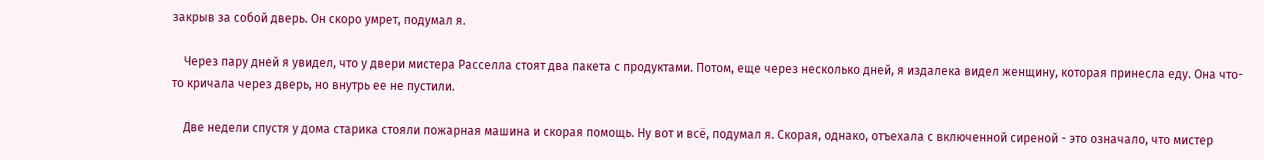закрыв за собой дверь. Он скоро умрет, подумал я.

    Через пару дней я увидел, что у двери мистера Расселла стоят два пакета с продуктами. Потом, еще через несколько дней, я издалека видел женщину, которая принесла еду. Она что-то кричала через дверь, но внутрь ее не пустили.

    Две недели спустя у дома старика стояли пожарная машина и скорая помощь. Ну вот и всё, подумал я. Скорая, однако, отъехала с включенной сиреной - это означало, что мистер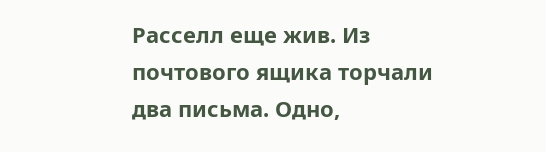Расселл еще жив. Из почтового ящика торчали два письма. Одно,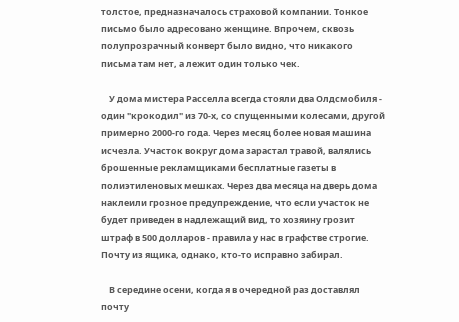толстое, предназначалось страховой компании. Тонкое письмо было адресовано женщине. Впрочем, сквозь полупрозрачный конверт было видно, что никакого письма там нет, а лежит один только чек.

    У дома мистера Расселла всегда стояли два Олдсмобиля - один "крокодил" из 70-х, со спущенными колесами, другой примерно 2000-го года. Через месяц более новая машина исчезла. Участок вокруг дома зарастал травой, валялись брошенные рекламщиками бесплатные газеты в полиэтиленовых мешках. Через два месяца на дверь дома наклеили грозное предупреждение, что если участок не будет приведен в надлежащий вид, то хозяину грозит штраф в 500 долларов - правила у нас в графстве строгие. Почту из ящика, однако, кто-то исправно забирал.

    В середине осени, когда я в очередной раз доставлял почту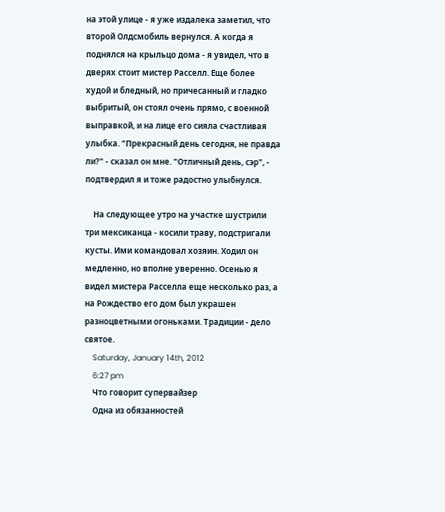на этой улице - я уже издалека заметил, что второй Олдсмобиль вернулся. А когда я поднялся на крыльцо дома - я увидел, что в дверях стоит мистер Расселл. Еще более худой и бледный, но причесанный и гладко выбритый, он стоял очень прямо, с военной выправкой, и на лице его сияла счастливая улыбка. "Прекрасный день сегодня, не правда ли?" - сказал он мне. "Отличный день, сэр", - подтвердил я и тоже радостно улыбнулся.

    На следующее утро на участке шустрили три мексиканца - косили траву, подстригали кусты. Ими командовал хозяин. Ходил он медленно, но вполне уверенно. Осенью я видел мистера Расселла еще несколько раз, а на Рождество его дом был украшен разноцветными огоньками. Традиции - дело святое.
    Saturday, January 14th, 2012
    6:27 pm
    Что говорит супервайзер
    Одна из обязанностей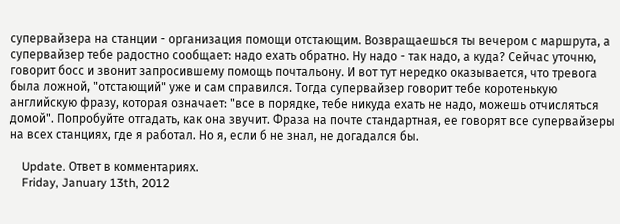супервайзера на станции - организация помощи отстающим. Возвращаешься ты вечером с маршрута, а супервайзер тебе радостно сообщает: надо ехать обратно. Ну надо - так надо, а куда? Сейчас уточню, говорит босс и звонит запросившему помощь почтальону. И вот тут нередко оказывается, что тревога была ложной, "отстающий" уже и сам справился. Тогда супервайзер говорит тебе коротенькую английскую фразу, которая означает: "все в порядке, тебе никуда ехать не надо, можешь отчисляться домой". Попробуйте отгадать, как она звучит. Фраза на почте стандартная, ее говорят все супервайзеры на всех станциях, где я работал. Но я, если б не знал, не догадался бы.

    Update. Ответ в комментариях.
    Friday, January 13th, 2012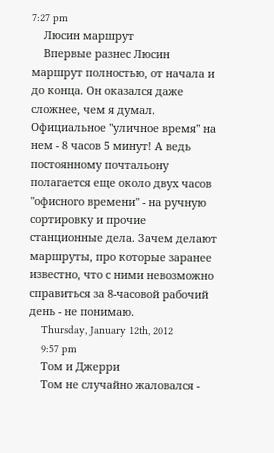7:27 pm
    Люсин маршрут
    Впервые разнес Люсин маршрут полностью, от начала и до конца. Он оказался даже сложнее, чем я думал. Официальное "уличное время" на нем - 8 часов 5 минут! А ведь постоянному почтальону полагается еще около двух часов "офисного времени" - на ручную сортировку и прочие станционные дела. Зачем делают маршруты, про которые заранее известно, что с ними невозможно справиться за 8-часовой рабочий день - не понимаю.
    Thursday, January 12th, 2012
    9:57 pm
    Том и Джерри
    Том не случайно жаловался -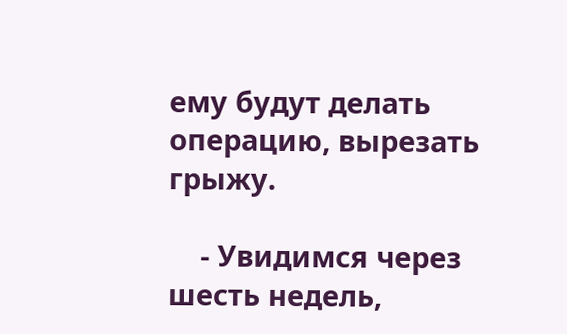ему будут делать операцию, вырезать грыжу.

    - Увидимся через шесть недель,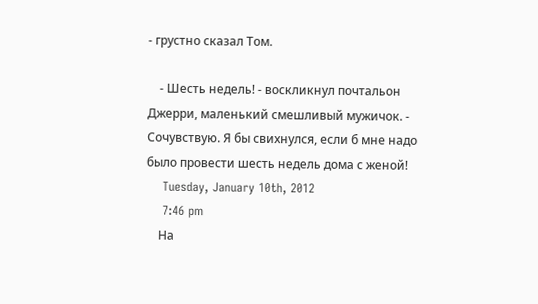- грустно сказал Том.

    - Шесть недель! - воскликнул почтальон Джерри, маленький смешливый мужичок. - Сочувствую. Я бы свихнулся, если б мне надо было провести шесть недель дома с женой!
    Tuesday, January 10th, 2012
    7:46 pm
    На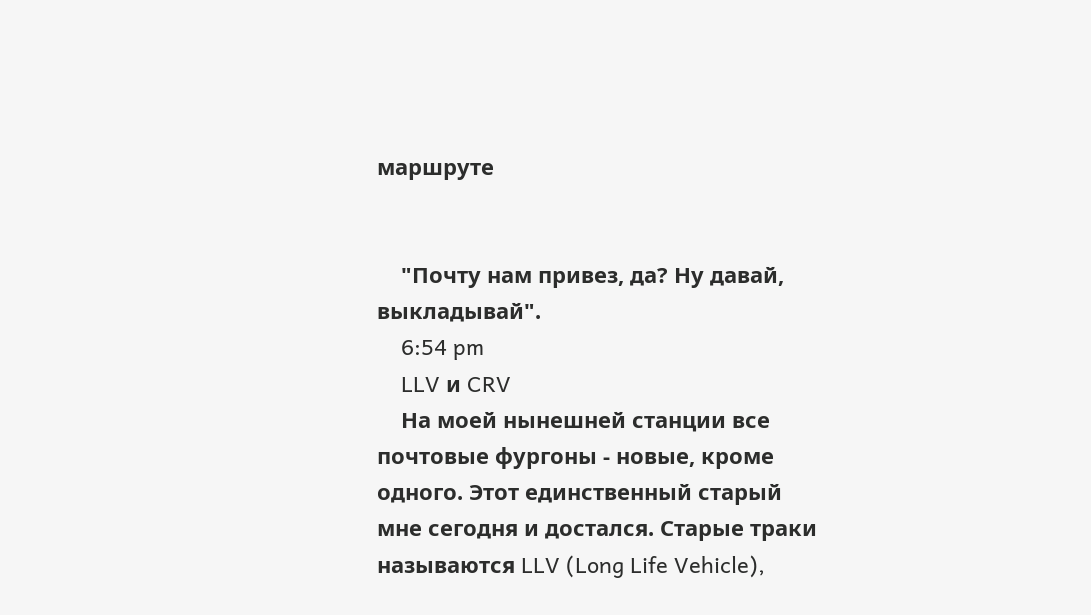маршруте


    "Почту нам привез, да? Ну давай, выкладывай".
    6:54 pm
    LLV и CRV
    На моей нынешней станции все почтовые фургоны - новые, кроме одного. Этот единственный старый мне сегодня и достался. Старые траки называются LLV (Long Life Vehicle),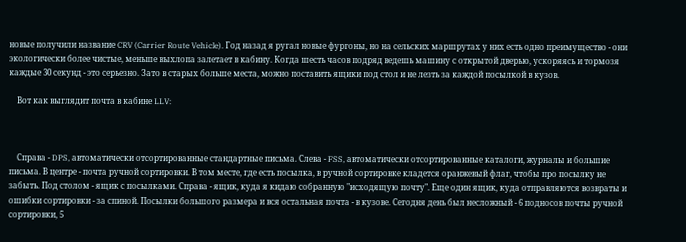новые получили название CRV (Carrier Route Vehicle). Год назад я ругал новые фургоны, но на сельских маршрутах у них есть одно преимущество - они экологически более чистые, меньше выхлопа залетает в кабину. Когда шесть часов подряд ведешь машину с открытой дверью, ускоряясь и тормозя каждые 30 секунд - это серьезно. Зато в старых больше места, можно поставить ящики под стол и не лезть за каждой посылкой в кузов.

    Вот как выглядит почта в кабине LLV:



    Справа - DPS, автоматически отсортированные стандартные письма. Слева - FSS, автоматически отсортированные каталоги, журналы и большие письма. В центре - почта ручной сортировки. В том месте, где есть посылка, в ручной сортировке кладется оранжевый флаг, чтобы про посылку не забыть. Под столом - ящик с посылками. Справа - ящик, куда я кидаю собранную "исходящую почту". Еще один ящик, куда отправляются возвраты и ошибки сортировки - за спиной. Посылки большого размера и вся остальная почта - в кузове. Сегодня день был несложный - 6 подносов почты ручной сортировки, 5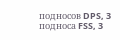подносов DPS, 3 подноса FSS, 3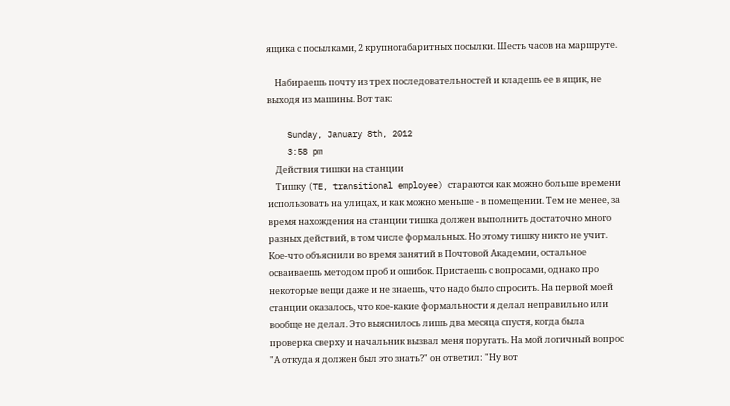ящика с посылками, 2 крупногабаритных посылки. Шесть часов на маршруте.

    Набираешь почту из трех последовательностей и кладешь ее в ящик, не выходя из машины. Вот так:

    Sunday, January 8th, 2012
    3:58 pm
    Действия тишки на станции
    Тишку (TE, transitional employee) стараются как можно больше времени использовать на улицах, и как можно меньше - в помещении. Тем не менее, за время нахождения на станции тишка должен выполнить достаточно много разных действий, в том числе формальных. Но этому тишку никто не учит. Кое-что объяснили во время занятий в Почтовой Академии, остальное осваиваешь методом проб и ошибок. Пристаешь с вопросами, однако про некоторые вещи даже и не знаешь, что надо было спросить. На первой моей станции оказалось, что кое-какие формальности я делал неправильно или вообще не делал. Это выяснилось лишь два месяца спустя, когда была проверка сверху и начальник вызвал меня поругать. На мой логичный вопрос "А откуда я должен был это знать?" он ответил: "Ну вот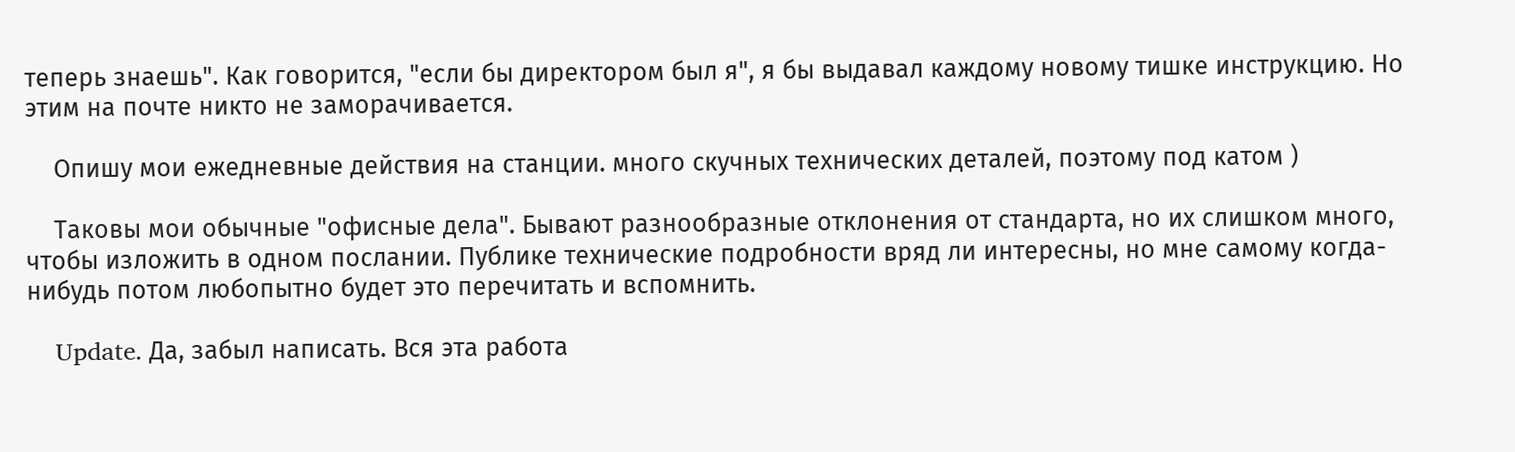теперь знаешь". Как говорится, "если бы директором был я", я бы выдавал каждому новому тишке инструкцию. Но этим на почте никто не заморачивается.

    Опишу мои ежедневные действия на станции. много скучных технических деталей, поэтому под катом )

    Таковы мои обычные "офисные дела". Бывают разнообразные отклонения от стандарта, но их слишком много, чтобы изложить в одном послании. Публике технические подробности вряд ли интересны, но мне самому когда-нибудь потом любопытно будет это перечитать и вспомнить.

    Update. Да, забыл написать. Вся эта работа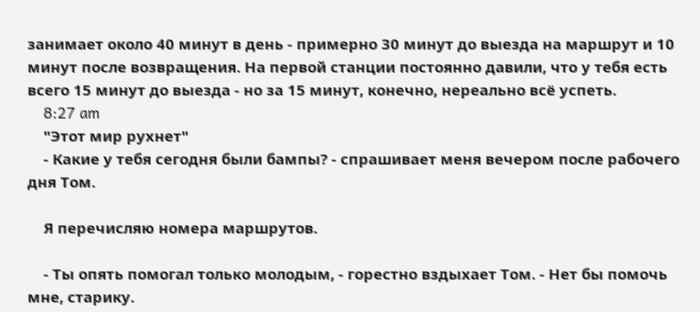занимает около 40 минут в день - примерно 30 минут до выезда на маршрут и 10 минут после возвращения. На первой станции постоянно давили, что у тебя есть всего 15 минут до выезда - но за 15 минут, конечно, нереально всё успеть.
    8:27 am
    "Этот мир рухнет"
    - Какие у тебя сегодня были бампы? - спрашивает меня вечером после рабочего дня Том.

    Я перечисляю номера маршрутов.

    - Ты опять помогал только молодым, - горестно вздыхает Том. - Нет бы помочь мне, старику.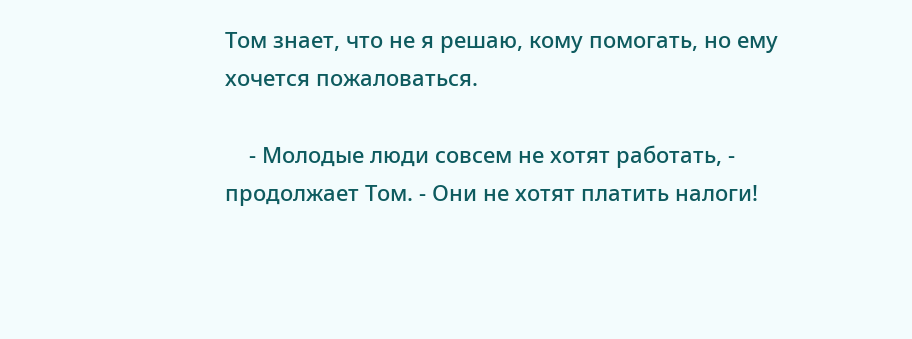Том знает, что не я решаю, кому помогать, но ему хочется пожаловаться.

    - Молодые люди совсем не хотят работать, - продолжает Том. - Они не хотят платить налоги!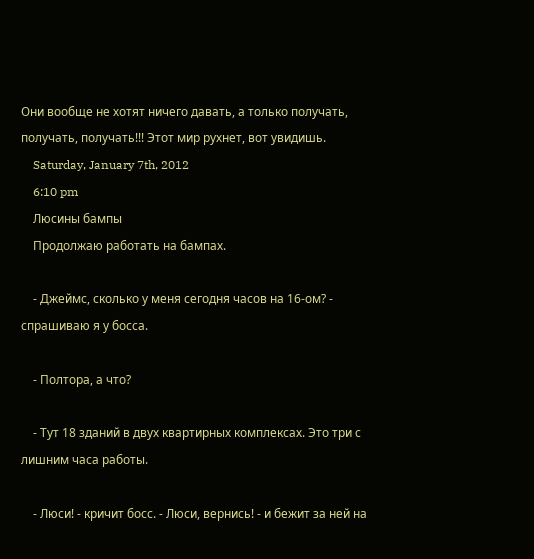Они вообще не хотят ничего давать, а только получать, получать, получать!!! Этот мир рухнет, вот увидишь.
    Saturday, January 7th, 2012
    6:10 pm
    Люсины бампы
    Продолжаю работать на бампах.

    - Джеймс, сколько у меня сегодня часов на 16-ом? - спрашиваю я у босса.

    - Полтора, а что?

    - Тут 18 зданий в двух квартирных комплексах. Это три с лишним часа работы.

    - Люси! - кричит босс. - Люси, вернись! - и бежит за ней на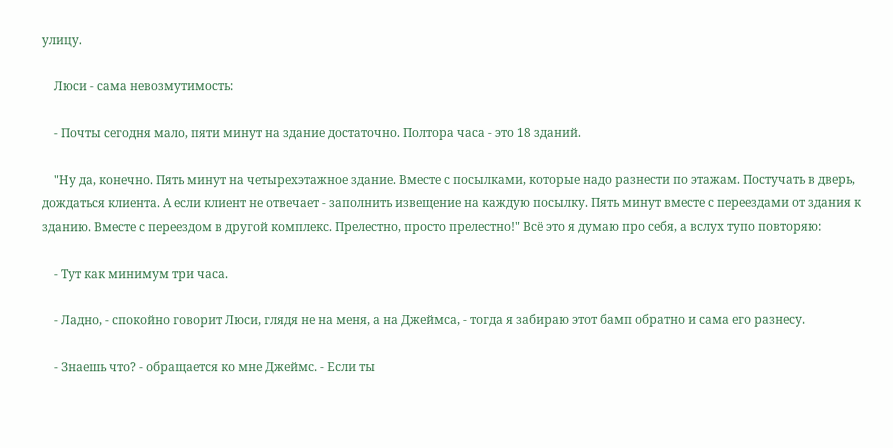улицу.

    Люси - сама невозмутимость:

    - Почты сегодня мало, пяти минут на здание достаточно. Полтора часа - это 18 зданий.

    "Ну да, конечно. Пять минут на четырехэтажное здание. Вместе с посылками, которые надо разнести по этажам. Постучать в дверь, дождаться клиента. А если клиент не отвечает - заполнить извещение на каждую посылку. Пять минут вместе с переездами от здания к зданию. Вместе с переездом в другой комплекс. Прелестно, просто прелестно!" Всё это я думаю про себя, а вслух тупо повторяю:

    - Тут как минимум три часа.

    - Ладно, - спокойно говорит Люси, глядя не на меня, а на Джеймса, - тогда я забираю этот бамп обратно и сама его разнесу.

    - Знаешь что? - обращается ко мне Джеймс. - Если ты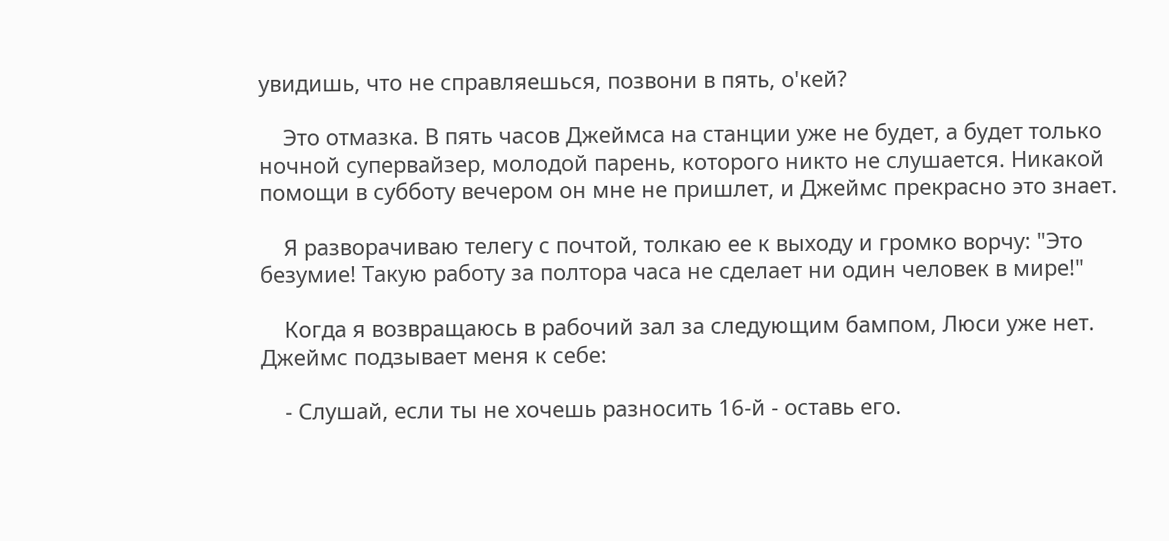увидишь, что не справляешься, позвони в пять, о'кей?

    Это отмазка. В пять часов Джеймса на станции уже не будет, а будет только ночной супервайзер, молодой парень, которого никто не слушается. Никакой помощи в субботу вечером он мне не пришлет, и Джеймс прекрасно это знает.

    Я разворачиваю телегу с почтой, толкаю ее к выходу и громко ворчу: "Это безумие! Такую работу за полтора часа не сделает ни один человек в мире!"

    Когда я возвращаюсь в рабочий зал за следующим бампом, Люси уже нет. Джеймс подзывает меня к себе:

    - Слушай, если ты не хочешь разносить 16-й - оставь его.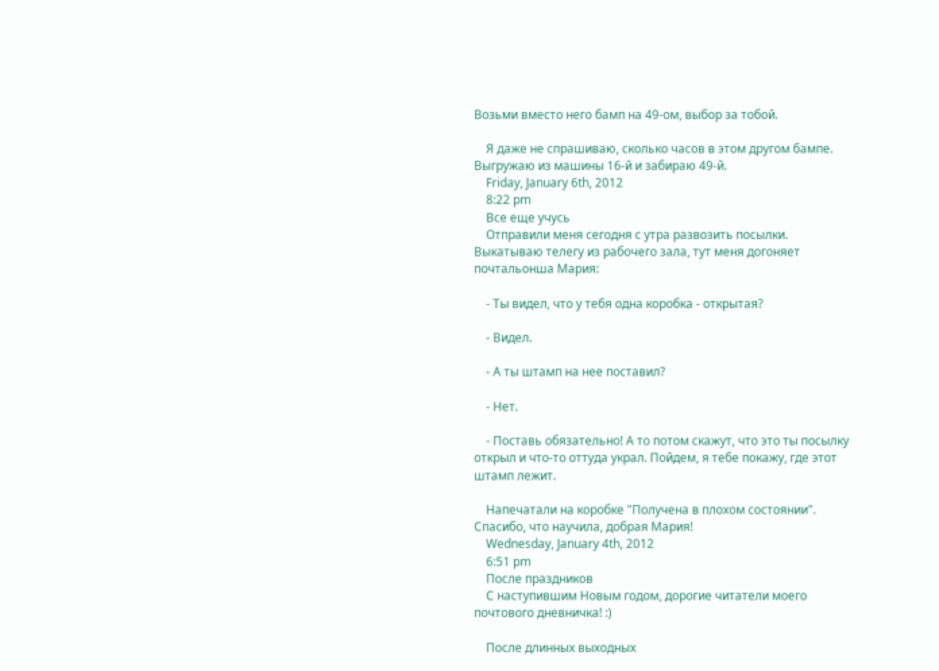Возьми вместо него бамп на 49-ом, выбор за тобой.

    Я даже не спрашиваю, сколько часов в этом другом бампе. Выгружаю из машины 16-й и забираю 49-й.
    Friday, January 6th, 2012
    8:22 pm
    Все еще учусь
    Отправили меня сегодня с утра развозить посылки. Выкатываю телегу из рабочего зала, тут меня догоняет почтальонша Мария:

    - Ты видел, что у тебя одна коробка - открытая?

    - Видел.

    - А ты штамп на нее поставил?

    - Нет.

    - Поставь обязательно! А то потом скажут, что это ты посылку открыл и что-то оттуда украл. Пойдем, я тебе покажу, где этот штамп лежит.

    Напечатали на коробке "Получена в плохом состоянии". Спасибо, что научила, добрая Мария!
    Wednesday, January 4th, 2012
    6:51 pm
    После праздников
    С наступившим Новым годом, дорогие читатели моего почтового дневничка! :)

    После длинных выходных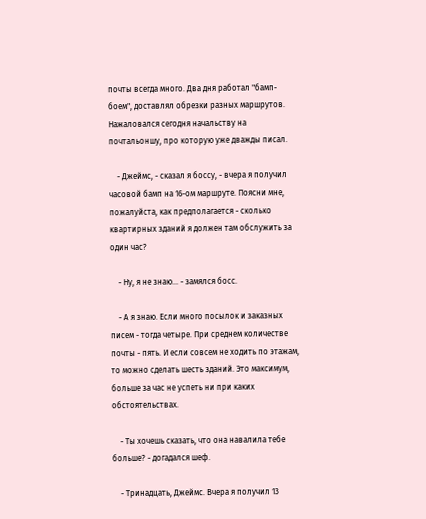почты всегда много. Два дня работал "бамп-боем", доставлял обрезки разных маршрутов. Нажаловался сегодня начальству на почтальоншу, про которую уже дважды писал.

    - Джеймс, - сказал я боссу, - вчера я получил часовой бамп на 16-ом маршруте. Поясни мне, пожалуйста, как предполагается - сколько квартирных зданий я должен там обслужить за один час?

    - Ну, я не знаю... - замялся босс.

    - А я знаю. Если много посылок и заказных писем - тогда четыре. При среднем количестве почты - пять. И если совсем не ходить по этажам, то можно сделать шесть зданий. Это максимум, больше за час не успеть ни при каких обстоятельствах.

    - Ты хочешь сказать, что она навалила тебе больше? - догадался шеф.

    - Тринадцать, Джеймс. Вчера я получил 13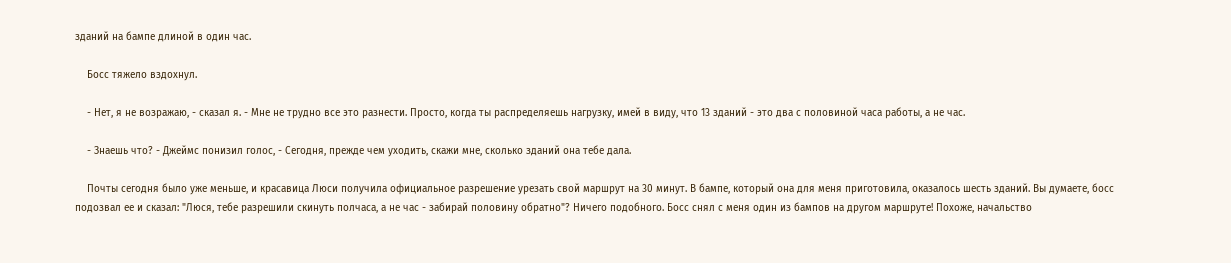зданий на бампе длиной в один час.

    Босс тяжело вздохнул.

    - Нет, я не возражаю, - сказал я. - Мне не трудно все это разнести. Просто, когда ты распределяешь нагрузку, имей в виду, что 13 зданий - это два с половиной часа работы, а не час.

    - Знаешь что? - Джеймс понизил голос, - Сегодня, прежде чем уходить, скажи мне, сколько зданий она тебе дала.

    Почты сегодня было уже меньше, и красавица Люси получила официальное разрешение урезать свой маршрут на 30 минут. В бампе, который она для меня приготовила, оказалось шесть зданий. Вы думаете, босс подозвал ее и сказал: "Люся, тебе разрешили скинуть полчаса, а не час - забирай половину обратно"? Ничего подобного. Босс снял с меня один из бампов на другом маршруте! Похоже, начальство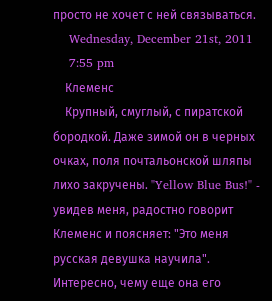просто не хочет с ней связываться.
    Wednesday, December 21st, 2011
    7:55 pm
    Клеменс
    Крупный, смуглый, с пиратской бородкой. Даже зимой он в черных очках, поля почтальонской шляпы лихо закручены. "Yellow Blue Bus!" - увидев меня, радостно говорит Клеменс и поясняет: "Это меня русская девушка научила". Интересно, чему еще она его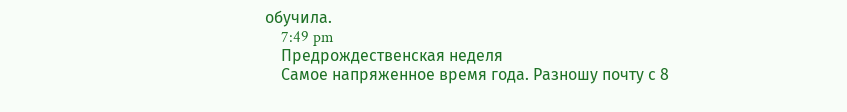обучила.
    7:49 pm
    Предрождественская неделя
    Самое напряженное время года. Разношу почту с 8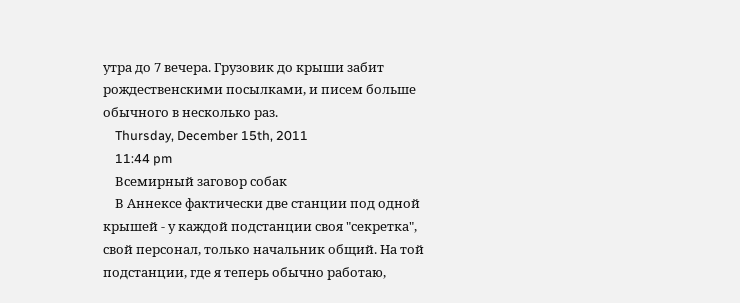утра до 7 вечера. Грузовик до крыши забит рождественскими посылками, и писем больше обычного в несколько раз.
    Thursday, December 15th, 2011
    11:44 pm
    Всемирный заговор собак
    В Аннексе фактически две станции под одной крышей - у каждой подстанции своя "секретка", свой персонал, только начальник общий. На той подстанции, где я теперь обычно работаю,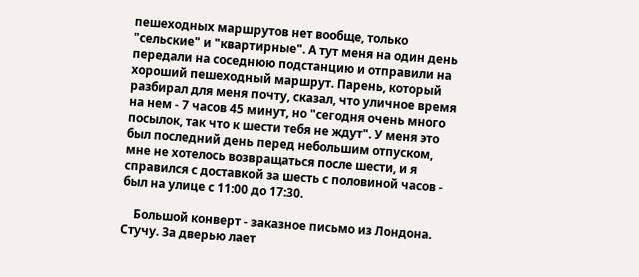пешеходных маршрутов нет вообще, только "сельские" и "квартирные". А тут меня на один день передали на соседнюю подстанцию и отправили на хороший пешеходный маршрут. Парень, который разбирал для меня почту, сказал, что уличное время на нем - 7 часов 45 минут, но "сегодня очень много посылок, так что к шести тебя не ждут". У меня это был последний день перед небольшим отпуском, мне не хотелось возвращаться после шести, и я справился с доставкой за шесть с половиной часов - был на улице с 11:00 до 17:30.

    Большой конверт - заказное письмо из Лондона. Стучу. За дверью лает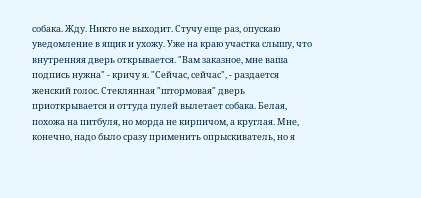собака. Жду. Никто не выходит. Стучу еще раз, опускаю уведомление в ящик и ухожу. Уже на краю участка слышу, что внутренняя дверь открывается. "Вам заказное, мне ваша подпись нужна" - кричу я. "Сейчас, сейчас", - раздается женский голос. Стеклянная "штормовая" дверь приоткрывается и оттуда пулей вылетает собака. Белая, похожа на питбуля, но морда не кирпичом, а круглая. Мне, конечно, надо было сразу применить опрыскиватель, но я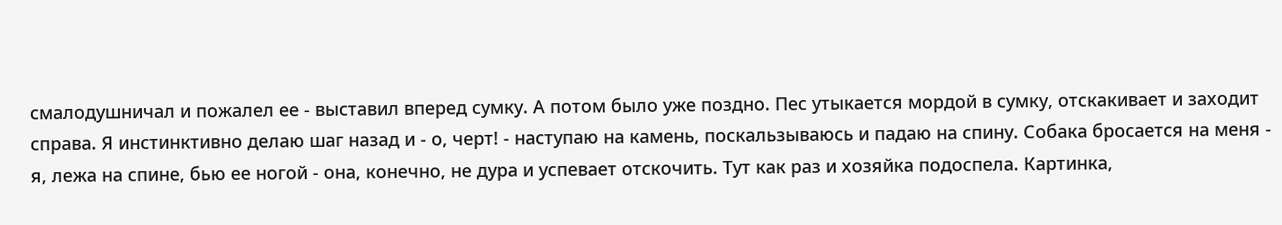смалодушничал и пожалел ее - выставил вперед сумку. А потом было уже поздно. Пес утыкается мордой в сумку, отскакивает и заходит справа. Я инстинктивно делаю шаг назад и - о, черт! - наступаю на камень, поскальзываюсь и падаю на спину. Собака бросается на меня - я, лежа на спине, бью ее ногой - она, конечно, не дура и успевает отскочить. Тут как раз и хозяйка подоспела. Картинка,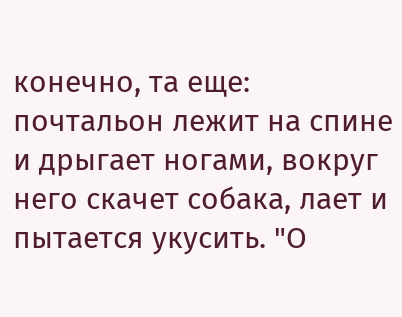конечно, та еще: почтальон лежит на спине и дрыгает ногами, вокруг него скачет собака, лает и пытается укусить. "О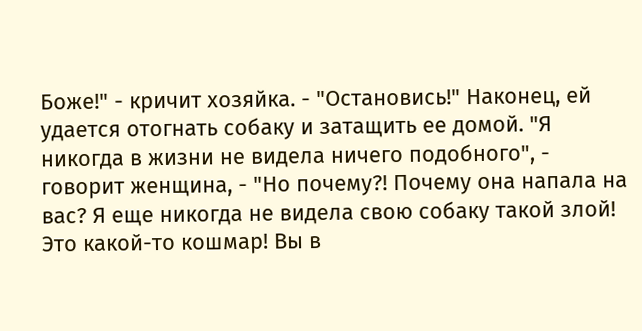Боже!" - кричит хозяйка. - "Остановись!" Наконец, ей удается отогнать собаку и затащить ее домой. "Я никогда в жизни не видела ничего подобного", - говорит женщина, - "Но почему?! Почему она напала на вас? Я еще никогда не видела свою собаку такой злой! Это какой-то кошмар! Вы в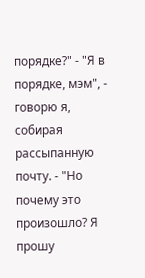порядке?" - "Я в порядке, мэм", - говорю я, собирая рассыпанную почту. - "Но почему это произошло? Я прошу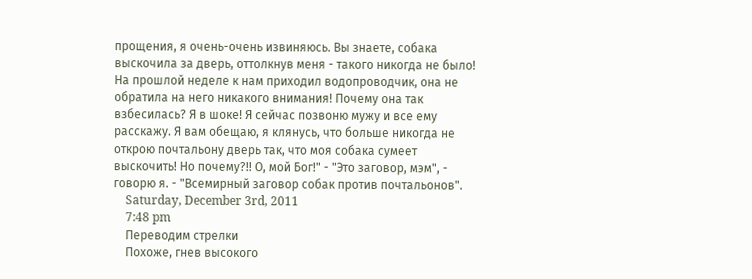прощения, я очень-очень извиняюсь. Вы знаете, собака выскочила за дверь, оттолкнув меня - такого никогда не было! На прошлой неделе к нам приходил водопроводчик, она не обратила на него никакого внимания! Почему она так взбесилась? Я в шоке! Я сейчас позвоню мужу и все ему расскажу. Я вам обещаю, я клянусь, что больше никогда не открою почтальону дверь так, что моя собака сумеет выскочить! Но почему?!! О, мой Бог!" - "Это заговор, мэм", - говорю я. - "Всемирный заговор собак против почтальонов".
    Saturday, December 3rd, 2011
    7:48 pm
    Переводим стрелки
    Похоже, гнев высокого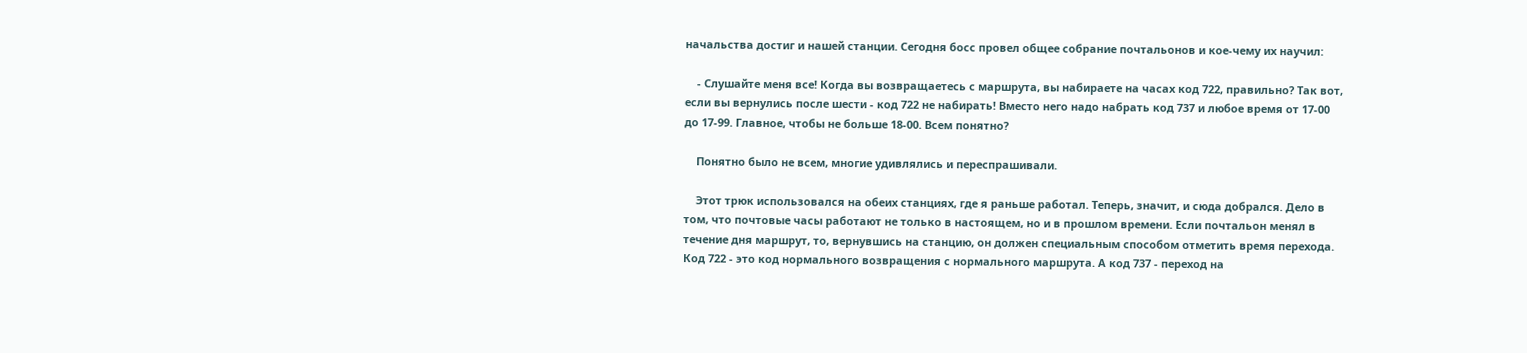начальства достиг и нашей станции. Сегодня босс провел общее собрание почтальонов и кое-чему их научил:

    - Слушайте меня все! Когда вы возвращаетесь с маршрута, вы набираете на часах код 722, правильно? Так вот, если вы вернулись после шести - код 722 не набирать! Вместо него надо набрать код 737 и любое время от 17-00 до 17-99. Главное, чтобы не больше 18-00. Всем понятно?

    Понятно было не всем, многие удивлялись и переспрашивали.

    Этот трюк использовался на обеих станциях, где я раньше работал. Теперь, значит, и сюда добрался. Дело в том, что почтовые часы работают не только в настоящем, но и в прошлом времени. Если почтальон менял в течение дня маршрут, то, вернувшись на станцию, он должен специальным способом отметить время перехода. Код 722 - это код нормального возвращения с нормального маршрута. А код 737 - переход на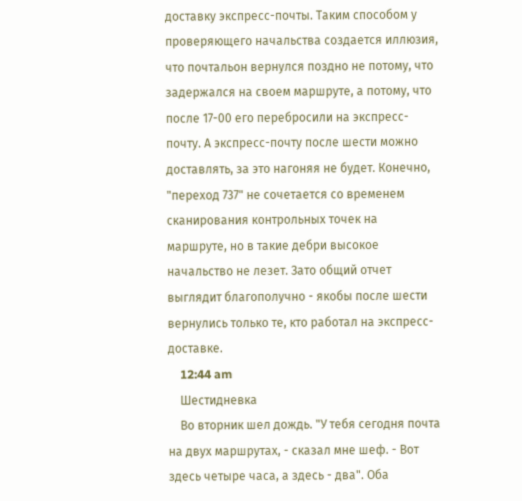доставку экспресс-почты. Таким способом у проверяющего начальства создается иллюзия, что почтальон вернулся поздно не потому, что задержался на своем маршруте, а потому, что после 17-00 его перебросили на экспресс-почту. А экспресс-почту после шести можно доставлять, за это нагоняя не будет. Конечно, "переход 737" не сочетается со временем сканирования контрольных точек на маршруте, но в такие дебри высокое начальство не лезет. Зато общий отчет выглядит благополучно - якобы после шести вернулись только те, кто работал на экспресс-доставке.
    12:44 am
    Шестидневка
    Во вторник шел дождь. "У тебя сегодня почта на двух маршрутах, - сказал мне шеф. - Вот здесь четыре часа, а здесь - два". Оба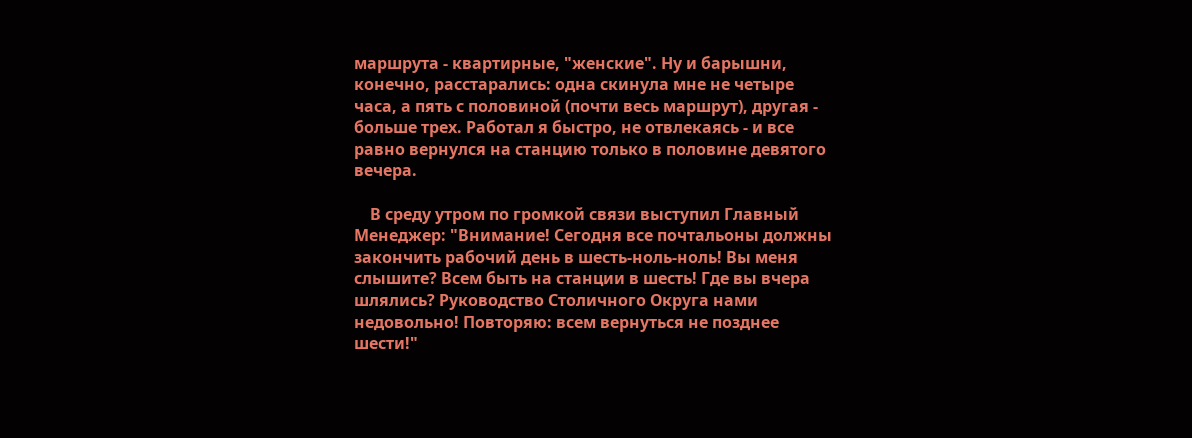маршрута - квартирные, "женские". Ну и барышни, конечно, расстарались: одна скинула мне не четыре часа, а пять с половиной (почти весь маршрут), другая - больше трех. Работал я быстро, не отвлекаясь - и все равно вернулся на станцию только в половине девятого вечера.

    В среду утром по громкой связи выступил Главный Менеджер: "Внимание! Сегодня все почтальоны должны закончить рабочий день в шесть-ноль-ноль! Вы меня слышите? Всем быть на станции в шесть! Где вы вчера шлялись? Руководство Столичного Округа нами недовольно! Повторяю: всем вернуться не позднее шести!"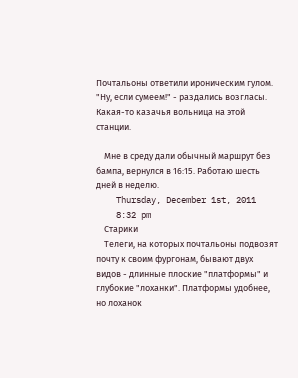Почтальоны ответили ироническим гулом. "Ну, если сумеем!" - раздались возгласы. Какая-то казачья вольница на этой станции.

    Мне в среду дали обычный маршрут без бампа, вернулся в 16:15. Работаю шесть дней в неделю.
    Thursday, December 1st, 2011
    8:32 pm
    Старики
    Телеги, на которых почтальоны подвозят почту к своим фургонам, бывают двух видов - длинные плоские "платформы" и глубокие "лоханки". Платформы удобнее, но лоханок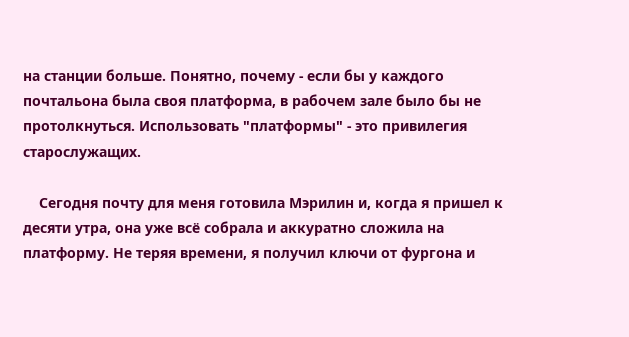на станции больше. Понятно, почему - если бы у каждого почтальона была своя платформа, в рабочем зале было бы не протолкнуться. Использовать "платформы" - это привилегия старослужащих.

    Сегодня почту для меня готовила Мэрилин и, когда я пришел к десяти утра, она уже всё собрала и аккуратно сложила на платформу. Не теряя времени, я получил ключи от фургона и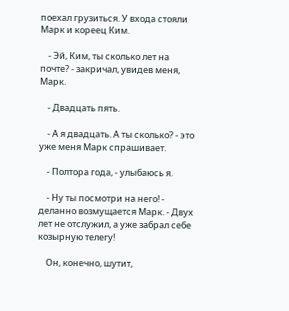поехал грузиться. У входа стояли Марк и кореец Ким.

    - Эй, Ким, ты сколько лет на почте? - закричал, увидев меня, Марк.

    - Двадцать пять.

    - А я двадцать. А ты сколько? - это уже меня Марк спрашивает.

    - Полтора года, - улыбаюсь я.

    - Ну ты посмотри на него! - деланно возмущается Марк. - Двух лет не отслужил, а уже забрал себе козырную телегу!

    Он, конечно, шутит,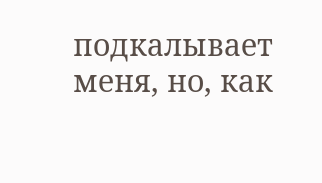подкалывает меня, но, как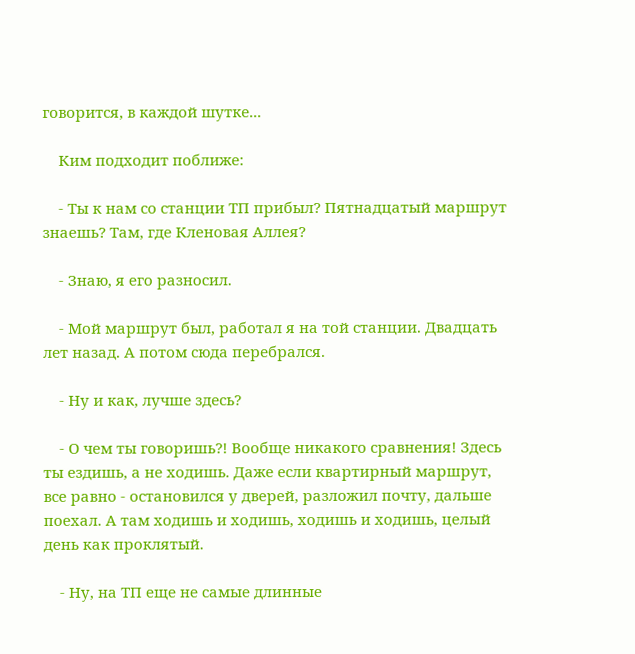говорится, в каждой шутке...

    Ким подходит поближе:

    - Ты к нам со станции ТП прибыл? Пятнадцатый маршрут знаешь? Там, где Кленовая Аллея?

    - Знаю, я его разносил.

    - Мой маршрут был, работал я на той станции. Двадцать лет назад. А потом сюда перебрался.

    - Ну и как, лучше здесь?

    - О чем ты говоришь?! Вообще никакого сравнения! Здесь ты ездишь, а не ходишь. Даже если квартирный маршрут, все равно - остановился у дверей, разложил почту, дальше поехал. А там ходишь и ходишь, ходишь и ходишь, целый день как проклятый.

    - Ну, на ТП еще не самые длинные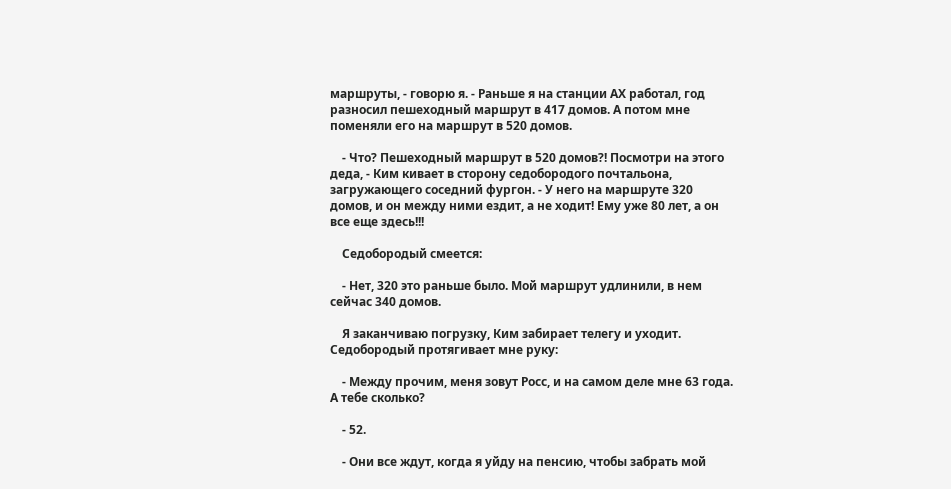маршруты, - говорю я. - Раньше я на станции АХ работал, год разносил пешеходный маршрут в 417 домов. А потом мне поменяли его на маршрут в 520 домов.

    - Что? Пешеходный маршрут в 520 домов?! Посмотри на этого деда, - Ким кивает в сторону седобородого почтальона, загружающего соседний фургон. - У него на маршруте 320 домов, и он между ними ездит, а не ходит! Ему уже 80 лет, а он все еще здесь!!!

    Седобородый смеется:

    - Нет, 320 это раньше было. Мой маршрут удлинили, в нем сейчас 340 домов.

    Я заканчиваю погрузку, Ким забирает телегу и уходит. Седобородый протягивает мне руку:

    - Между прочим, меня зовут Росс, и на самом деле мне 63 года. А тебе сколько?

    - 52.

    - Они все ждут, когда я уйду на пенсию, чтобы забрать мой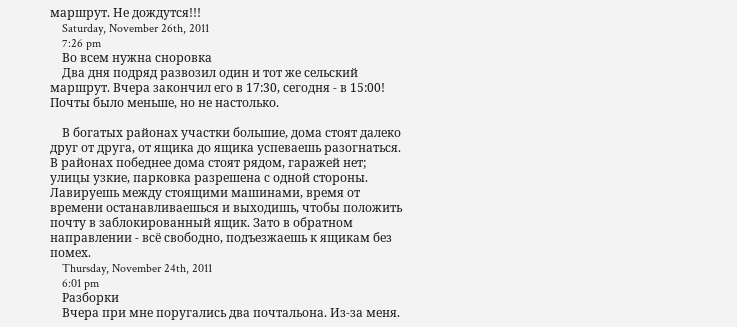маршрут. Не дождутся!!!
    Saturday, November 26th, 2011
    7:26 pm
    Во всем нужна сноровка
    Два дня подряд развозил один и тот же сельский маршрут. Вчера закончил его в 17:30, сегодня - в 15:00! Почты было меньше, но не настолько.

    В богатых районах участки большие, дома стоят далеко друг от друга, от ящика до ящика успеваешь разогнаться. В районах победнее дома стоят рядом, гаражей нет; улицы узкие, парковка разрешена с одной стороны. Лавируешь между стоящими машинами, время от времени останавливаешься и выходишь, чтобы положить почту в заблокированный ящик. Зато в обратном направлении - всё свободно, подъезжаешь к ящикам без помех.
    Thursday, November 24th, 2011
    6:01 pm
    Разборки
    Вчера при мне поругались два почтальона. Из-за меня.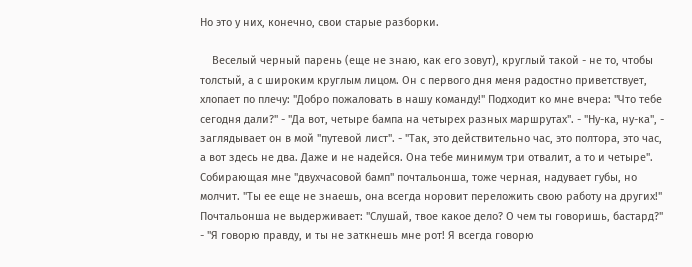Но это у них, конечно, свои старые разборки.

    Веселый черный парень (еще не знаю, как его зовут), круглый такой - не то, чтобы толстый, а с широким круглым лицом. Он с первого дня меня радостно приветствует, хлопает по плечу: "Добро пожаловать в нашу команду!" Подходит ко мне вчера: "Что тебе сегодня дали?" - "Да вот, четыре бампа на четырех разных маршрутах". - "Ну-ка, ну-ка", - заглядывает он в мой "путевой лист". - "Так, это действительно час, это полтора, это час, а вот здесь не два. Даже и не надейся. Она тебе минимум три отвалит, а то и четыре". Собирающая мне "двухчасовой бамп" почтальонша, тоже черная, надувает губы, но молчит. "Ты ее еще не знаешь, она всегда норовит переложить свою работу на других!" Почтальонша не выдерживает: "Слушай, твое какое дело? О чем ты говоришь, бастард?" - "Я говорю правду, и ты не заткнешь мне рот! Я всегда говорю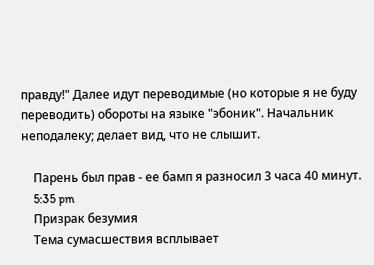правду!" Далее идут переводимые (но которые я не буду переводить) обороты на языке "эбоник". Начальник неподалеку; делает вид, что не слышит.

    Парень был прав - ее бамп я разносил 3 часа 40 минут.
    5:35 pm
    Призрак безумия
    Тема сумасшествия всплывает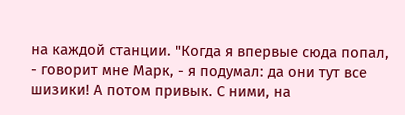на каждой станции. "Когда я впервые сюда попал, - говорит мне Марк, - я подумал: да они тут все шизики! А потом привык. С ними, на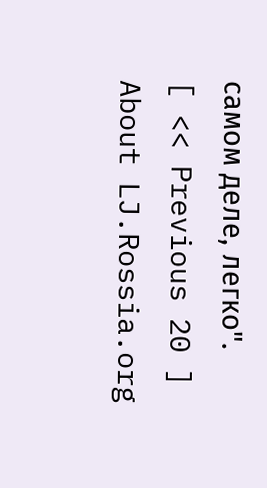самом деле, легко".
[ << Previous 20 ]
About LJ.Rossia.org